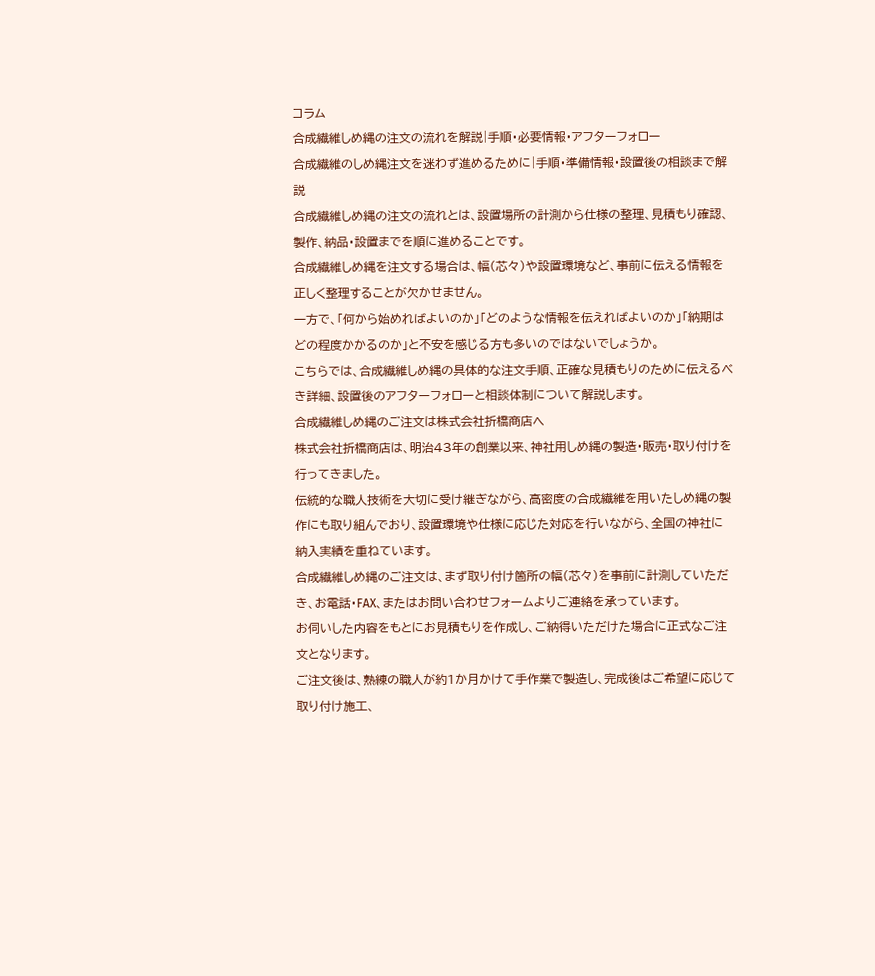コラム
合成繊維しめ縄の注文の流れを解説|手順・必要情報・アフターフォロー
合成繊維のしめ縄注文を迷わず進めるために|手順・準備情報・設置後の相談まで解説
合成繊維しめ縄の注文の流れとは、設置場所の計測から仕様の整理、見積もり確認、製作、納品・設置までを順に進めることです。
合成繊維しめ縄を注文する場合は、幅(芯々)や設置環境など、事前に伝える情報を正しく整理することが欠かせません。
一方で、「何から始めればよいのか」「どのような情報を伝えればよいのか」「納期はどの程度かかるのか」と不安を感じる方も多いのではないでしょうか。
こちらでは、合成繊維しめ縄の具体的な注文手順、正確な見積もりのために伝えるべき詳細、設置後のアフターフォローと相談体制について解説します。
合成繊維しめ縄のご注文は株式会社折橋商店へ
株式会社折橋商店は、明治43年の創業以来、神社用しめ縄の製造・販売・取り付けを行ってきました。
伝統的な職人技術を大切に受け継ぎながら、高密度の合成繊維を用いたしめ縄の製作にも取り組んでおり、設置環境や仕様に応じた対応を行いながら、全国の神社に納入実績を重ねています。
合成繊維しめ縄のご注文は、まず取り付け箇所の幅(芯々)を事前に計測していただき、お電話・FAX、またはお問い合わせフォームよりご連絡を承っています。
お伺いした内容をもとにお見積もりを作成し、ご納得いただけた場合に正式なご注文となります。
ご注文後は、熟練の職人が約1か月かけて手作業で製造し、完成後はご希望に応じて取り付け施工、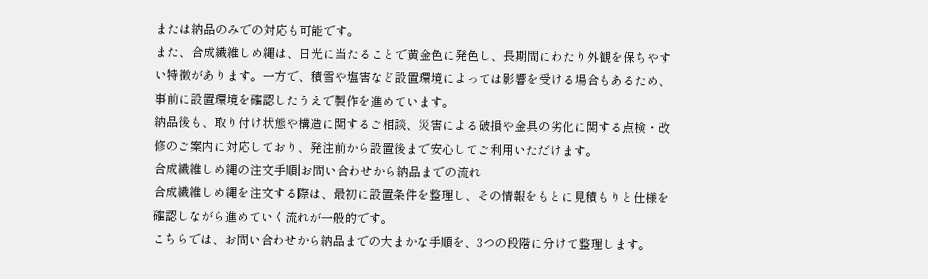または納品のみでの対応も可能です。
また、合成繊維しめ縄は、日光に当たることで黄金色に発色し、長期間にわたり外観を保ちやすい特徴があります。一方で、積雪や塩害など設置環境によっては影響を受ける場合もあるため、事前に設置環境を確認したうえで製作を進めています。
納品後も、取り付け状態や構造に関するご相談、災害による破損や金具の劣化に関する点検・改修のご案内に対応しており、発注前から設置後まで安心してご利用いただけます。
合成繊維しめ縄の注文手順|お問い合わせから納品までの流れ
合成繊維しめ縄を注文する際は、最初に設置条件を整理し、その情報をもとに見積もりと仕様を確認しながら進めていく流れが一般的です。
こちらでは、お問い合わせから納品までの大まかな手順を、3つの段階に分けて整理します。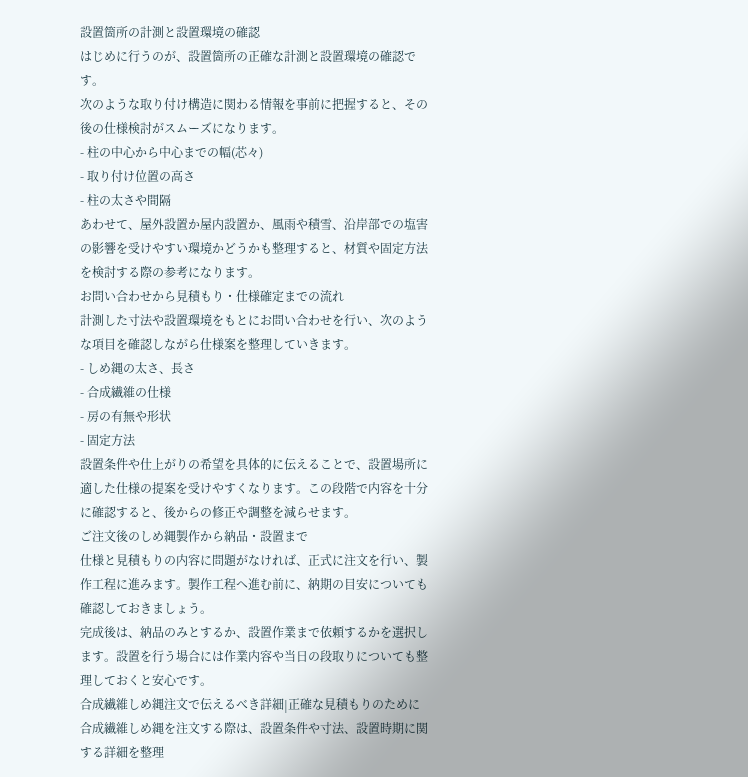設置箇所の計測と設置環境の確認
はじめに行うのが、設置箇所の正確な計測と設置環境の確認です。
次のような取り付け構造に関わる情報を事前に把握すると、その後の仕様検討がスムーズになります。
- 柱の中心から中心までの幅(芯々)
- 取り付け位置の高さ
- 柱の太さや間隔
あわせて、屋外設置か屋内設置か、風雨や積雪、沿岸部での塩害の影響を受けやすい環境かどうかも整理すると、材質や固定方法を検討する際の参考になります。
お問い合わせから見積もり・仕様確定までの流れ
計測した寸法や設置環境をもとにお問い合わせを行い、次のような項目を確認しながら仕様案を整理していきます。
- しめ縄の太さ、長さ
- 合成繊維の仕様
- 房の有無や形状
- 固定方法
設置条件や仕上がりの希望を具体的に伝えることで、設置場所に適した仕様の提案を受けやすくなります。この段階で内容を十分に確認すると、後からの修正や調整を減らせます。
ご注文後のしめ縄製作から納品・設置まで
仕様と見積もりの内容に問題がなければ、正式に注文を行い、製作工程に進みます。製作工程へ進む前に、納期の目安についても確認しておきましょう。
完成後は、納品のみとするか、設置作業まで依頼するかを選択します。設置を行う場合には作業内容や当日の段取りについても整理しておくと安心です。
合成繊維しめ縄注文で伝えるべき詳細|正確な見積もりのために
合成繊維しめ縄を注文する際は、設置条件や寸法、設置時期に関する詳細を整理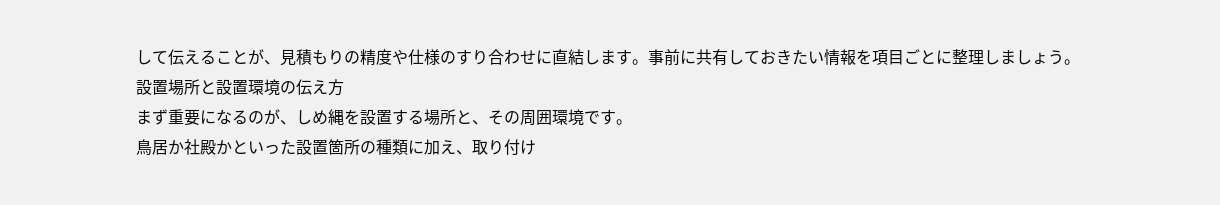して伝えることが、見積もりの精度や仕様のすり合わせに直結します。事前に共有しておきたい情報を項目ごとに整理しましょう。
設置場所と設置環境の伝え方
まず重要になるのが、しめ縄を設置する場所と、その周囲環境です。
鳥居か社殿かといった設置箇所の種類に加え、取り付け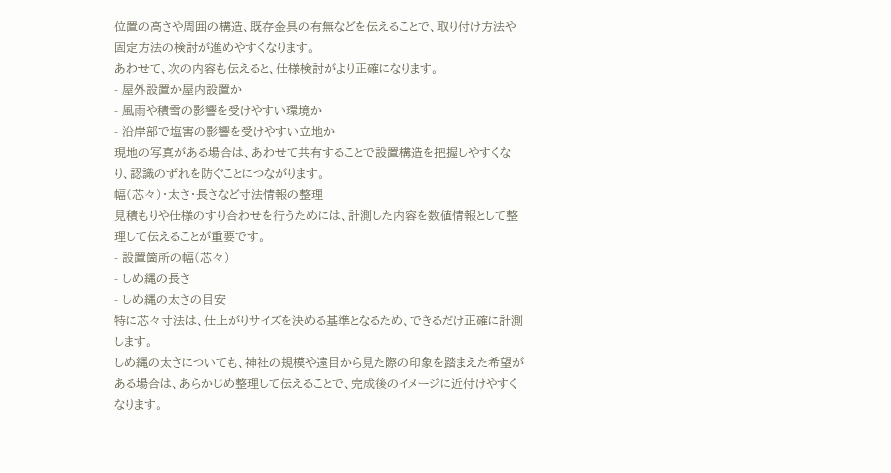位置の高さや周囲の構造、既存金具の有無などを伝えることで、取り付け方法や固定方法の検討が進めやすくなります。
あわせて、次の内容も伝えると、仕様検討がより正確になります。
- 屋外設置か屋内設置か
- 風雨や積雪の影響を受けやすい環境か
- 沿岸部で塩害の影響を受けやすい立地か
現地の写真がある場合は、あわせて共有することで設置構造を把握しやすくなり、認識のずれを防ぐことにつながります。
幅(芯々)・太さ・長さなど寸法情報の整理
見積もりや仕様のすり合わせを行うためには、計測した内容を数値情報として整理して伝えることが重要です。
- 設置箇所の幅(芯々)
- しめ縄の長さ
- しめ縄の太さの目安
特に芯々寸法は、仕上がりサイズを決める基準となるため、できるだけ正確に計測します。
しめ縄の太さについても、神社の規模や遠目から見た際の印象を踏まえた希望がある場合は、あらかじめ整理して伝えることで、完成後のイメージに近付けやすくなります。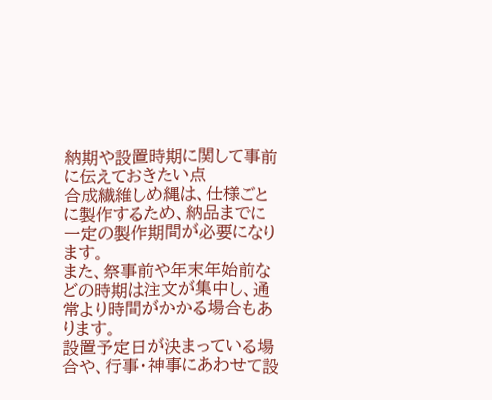納期や設置時期に関して事前に伝えておきたい点
合成繊維しめ縄は、仕様ごとに製作するため、納品までに一定の製作期間が必要になります。
また、祭事前や年末年始前などの時期は注文が集中し、通常より時間がかかる場合もあります。
設置予定日が決まっている場合や、行事・神事にあわせて設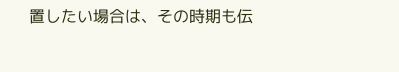置したい場合は、その時期も伝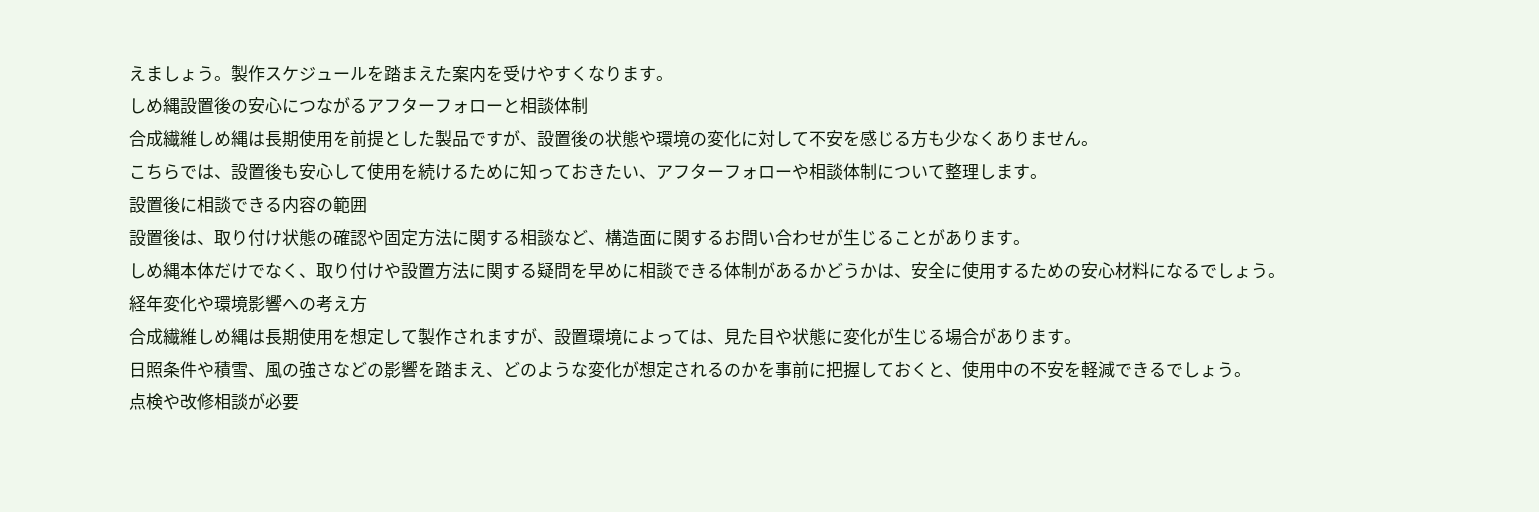えましょう。製作スケジュールを踏まえた案内を受けやすくなります。
しめ縄設置後の安心につながるアフターフォローと相談体制
合成繊維しめ縄は長期使用を前提とした製品ですが、設置後の状態や環境の変化に対して不安を感じる方も少なくありません。
こちらでは、設置後も安心して使用を続けるために知っておきたい、アフターフォローや相談体制について整理します。
設置後に相談できる内容の範囲
設置後は、取り付け状態の確認や固定方法に関する相談など、構造面に関するお問い合わせが生じることがあります。
しめ縄本体だけでなく、取り付けや設置方法に関する疑問を早めに相談できる体制があるかどうかは、安全に使用するための安心材料になるでしょう。
経年変化や環境影響への考え方
合成繊維しめ縄は長期使用を想定して製作されますが、設置環境によっては、見た目や状態に変化が生じる場合があります。
日照条件や積雪、風の強さなどの影響を踏まえ、どのような変化が想定されるのかを事前に把握しておくと、使用中の不安を軽減できるでしょう。
点検や改修相談が必要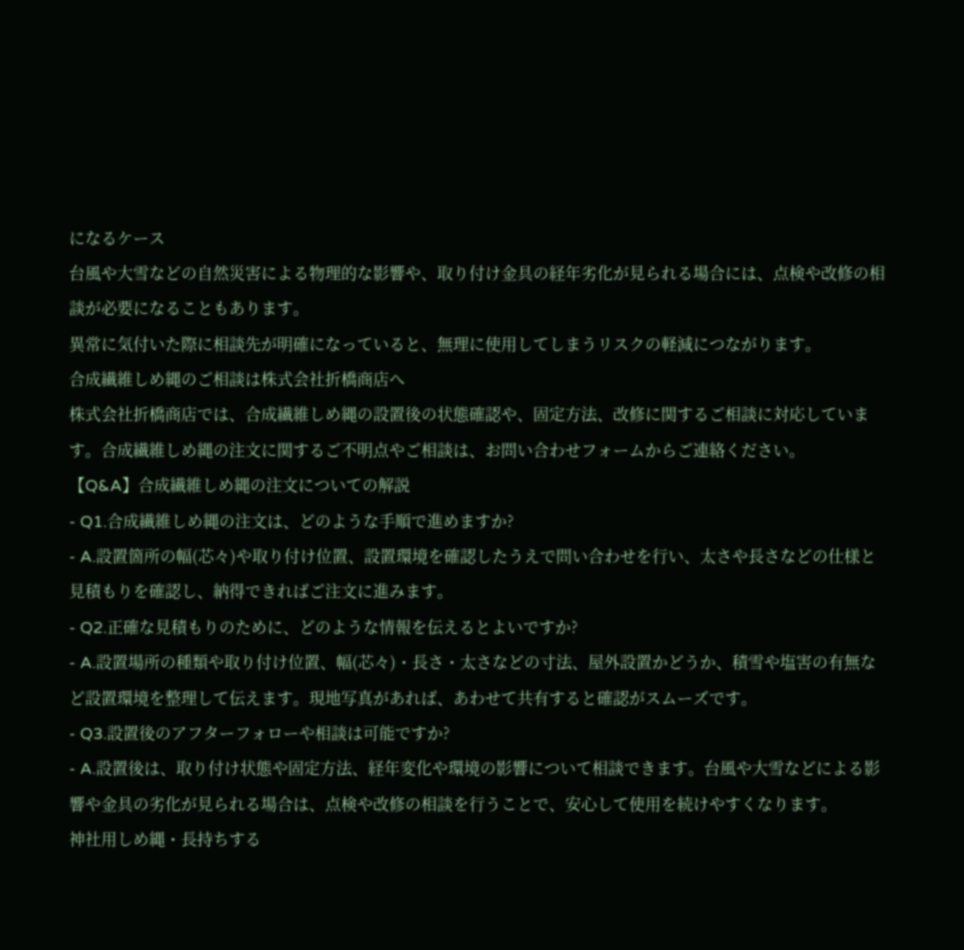になるケース
台風や大雪などの自然災害による物理的な影響や、取り付け金具の経年劣化が見られる場合には、点検や改修の相談が必要になることもあります。
異常に気付いた際に相談先が明確になっていると、無理に使用してしまうリスクの軽減につながります。
合成繊維しめ縄のご相談は株式会社折橋商店へ
株式会社折橋商店では、合成繊維しめ縄の設置後の状態確認や、固定方法、改修に関するご相談に対応しています。合成繊維しめ縄の注文に関するご不明点やご相談は、お問い合わせフォームからご連絡ください。
【Q&A】合成繊維しめ縄の注文についての解説
- Q1.合成繊維しめ縄の注文は、どのような手順で進めますか?
- A.設置箇所の幅(芯々)や取り付け位置、設置環境を確認したうえで問い合わせを行い、太さや長さなどの仕様と見積もりを確認し、納得できればご注文に進みます。
- Q2.正確な見積もりのために、どのような情報を伝えるとよいですか?
- A.設置場所の種類や取り付け位置、幅(芯々)・長さ・太さなどの寸法、屋外設置かどうか、積雪や塩害の有無など設置環境を整理して伝えます。現地写真があれば、あわせて共有すると確認がスムーズです。
- Q3.設置後のアフターフォローや相談は可能ですか?
- A.設置後は、取り付け状態や固定方法、経年変化や環境の影響について相談できます。台風や大雪などによる影響や金具の劣化が見られる場合は、点検や改修の相談を行うことで、安心して使用を続けやすくなります。
神社用しめ縄・長持ちする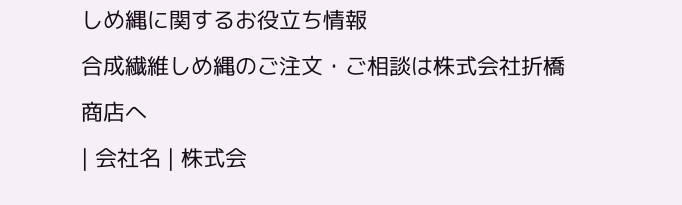しめ縄に関するお役立ち情報
合成繊維しめ縄のご注文・ご相談は株式会社折橋商店へ
| 会社名 | 株式会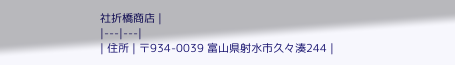社折橋商店 |
|---|---|
| 住所 | 〒934-0039 富山県射水市久々湊244 |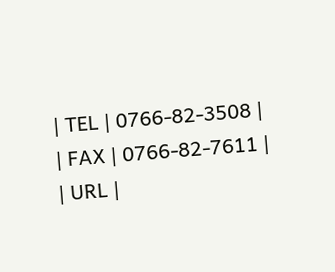| TEL | 0766-82-3508 |
| FAX | 0766-82-7611 |
| URL |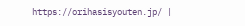https://orihasisyouten.jp/ |